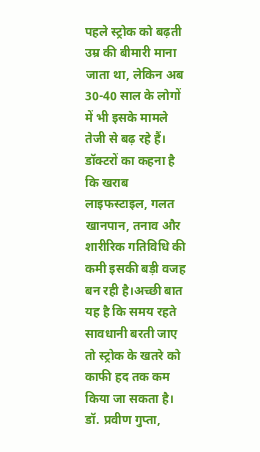पहले स्ट्रोक को बढ़ती उम्र की बीमारी माना जाता था, लेकिन अब 30-40 साल के लोगों में भी इसके मामले तेजी से बढ़ रहे हैं। डॉक्टरों का कहना है कि खराब लाइफस्टाइल, गलत खानपान, तनाव और शारीरिक गतिविधि की कमी इसकी बड़ी वजह बन रही है।अच्छी बात यह है कि समय रहते सावधानी बरती जाए तो स्ट्रोक के खतरे को काफी हद तक कम किया जा सकता है।
डॉ. प्रवीण गुप्ता,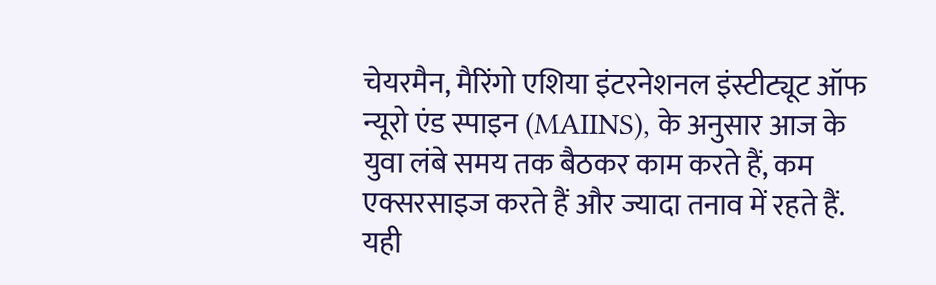चेयरमैन, मैरिंगो एशिया इंटरनेशनल इंस्टीट्यूट ऑफ न्यूरो एंड स्पाइन (MAIINS), के अनुसार आज के युवा लंबे समय तक बैठकर काम करते हैं, कम एक्सरसाइज करते हैं और ज्यादा तनाव में रहते हैं. यही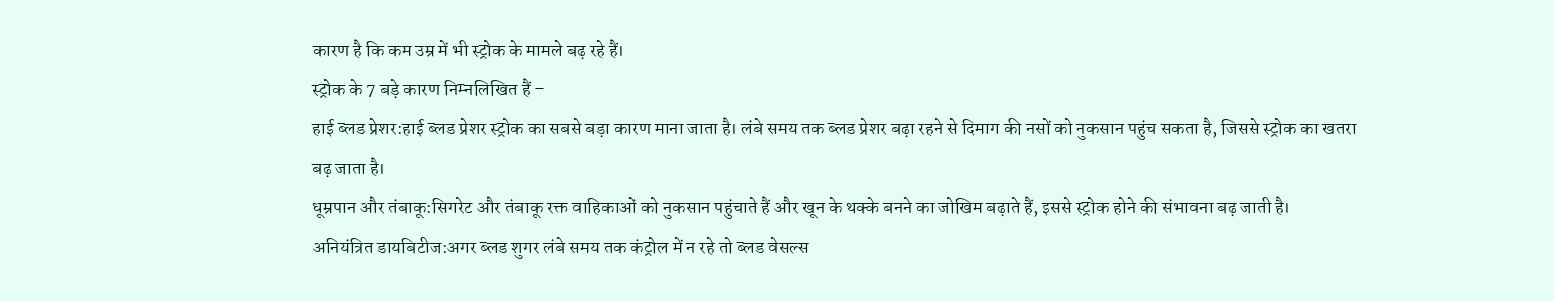कारण है कि कम उम्र में भी स्ट्रोक के मामले बढ़ रहे हैं।
स्ट्रोक के 7 बड़े कारण निम्नलिखित हैं –
हाई ब्लड प्रेशर:हाई ब्लड प्रेशर स्ट्रोक का सबसे बड़ा कारण माना जाता है। लंबे समय तक ब्लड प्रेशर बढ़ा रहने से दिमाग की नसों को नुकसान पहुंच सकता है, जिससे स्ट्रोक का खतरा बढ़ जाता है।
धूम्रपान और तंबाकू:सिगरेट और तंबाकू रक्त वाहिकाओं को नुकसान पहुंचाते हैं और खून के थक्के बनने का जोखिम बढ़ाते हैं, इससे स्ट्रोक होने की संभावना बढ़ जाती है।
अनियंत्रित डायबिटीज:अगर ब्लड शुगर लंबे समय तक कंट्रोल में न रहे तो ब्लड वेसल्स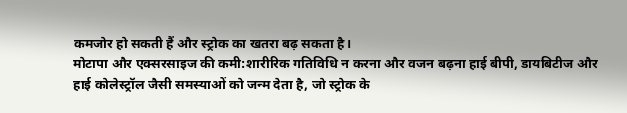कमजोर हो सकती हैं और स्ट्रोक का खतरा बढ़ सकता है।
मोटापा और एक्सरसाइज की कमी:शारीरिक गतिविधि न करना और वजन बढ़ना हाई बीपी, डायबिटीज और हाई कोलेस्ट्रॉल जैसी समस्याओं को जन्म देता है, जो स्ट्रोक के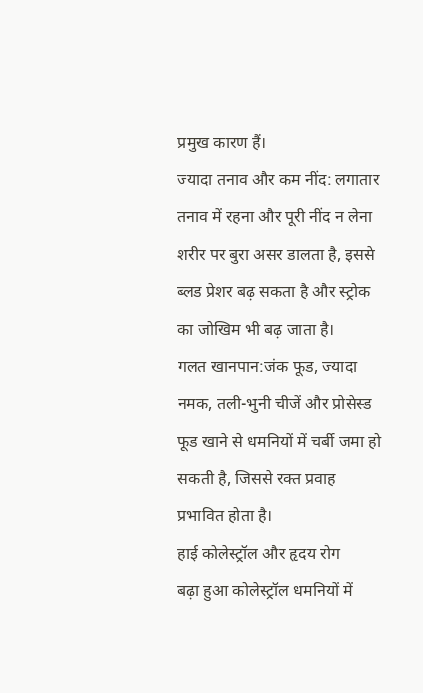प्रमुख कारण हैं।
ज्यादा तनाव और कम नींद: लगातार तनाव में रहना और पूरी नींद न लेना शरीर पर बुरा असर डालता है, इससे ब्लड प्रेशर बढ़ सकता है और स्ट्रोक का जोखिम भी बढ़ जाता है।
गलत खानपान:जंक फूड, ज्यादा नमक, तली-भुनी चीजें और प्रोसेस्ड फूड खाने से धमनियों में चर्बी जमा हो सकती है, जिससे रक्त प्रवाह प्रभावित होता है।
हाई कोलेस्ट्रॉल और हृदय रोग
बढ़ा हुआ कोलेस्ट्रॉल धमनियों में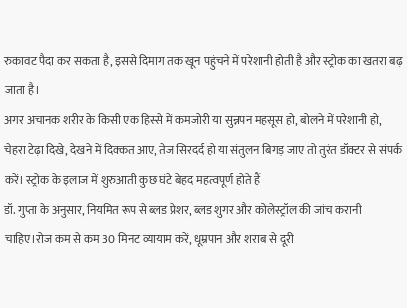रुकावट पैदा कर सकता है, इससे दिमाग तक खून पहुंचने में परेशानी होती है और स्ट्रोक का खतरा बढ़ जाता है।
अगर अचानक शरीर के किसी एक हिस्से में कमजोरी या सुन्नपन महसूस हो, बोलने में परेशानी हो, चेहरा टेढ़ा दिखे, देखने में दिक्कत आए, तेज सिरदर्द हो या संतुलन बिगड़ जाए तो तुरंत डॉक्टर से संपर्क करें। स्ट्रोक के इलाज में शुरुआती कुछ घंटे बेहद महत्वपूर्ण होते हैं
डॉ. गुप्ता के अनुसार, नियमित रूप से ब्लड प्रेशर, ब्लड शुगर और कोलेस्ट्रॉल की जांच करानी चाहिए।रोज कम से कम 30 मिनट व्यायाम करें, धूम्रपान और शराब से दूरी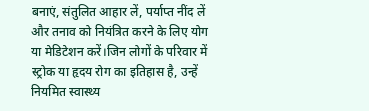बनाएं, संतुलित आहार लें, पर्याप्त नींद लें और तनाव को नियंत्रित करने के लिए योग या मेडिटेशन करें।जिन लोगों के परिवार में स्ट्रोक या हृदय रोग का इतिहास है, उन्हें नियमित स्वास्थ्य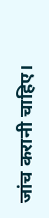जांच करानी चाहिए।